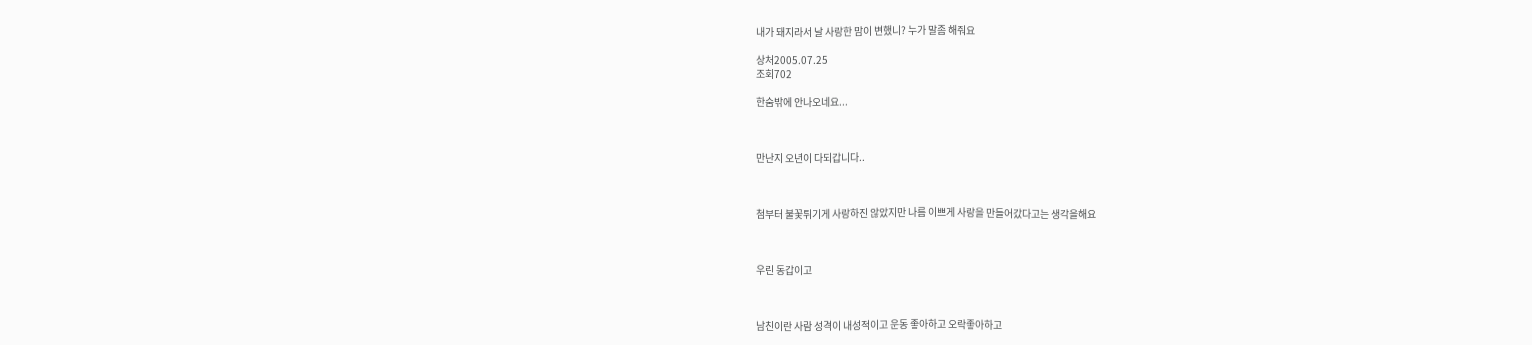내가 돼지라서 날 사랑한 맘이 변했니? 누가 말좀 해줘요

상처2005.07.25
조회702

한숨밖에 안나오네요...



만난지 오년이 다되갑니다..



첨부터 불꽃튀기게 사랑하진 않았지만 나름 이쁘게 사랑을 만들어갔다고는 생각을해요



우린 동갑이고



남친이란 사람 성격이 내성적이고 운동 좋아하고 오락좋아하고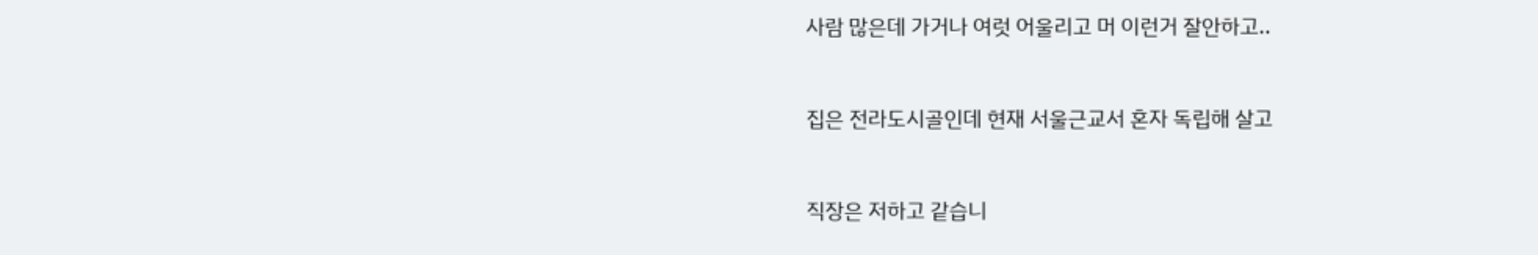사람 많은데 가거나 여럿 어울리고 머 이런거 잘안하고..



집은 전라도시골인데 현재 서울근교서 혼자 독립해 살고



직장은 저하고 같습니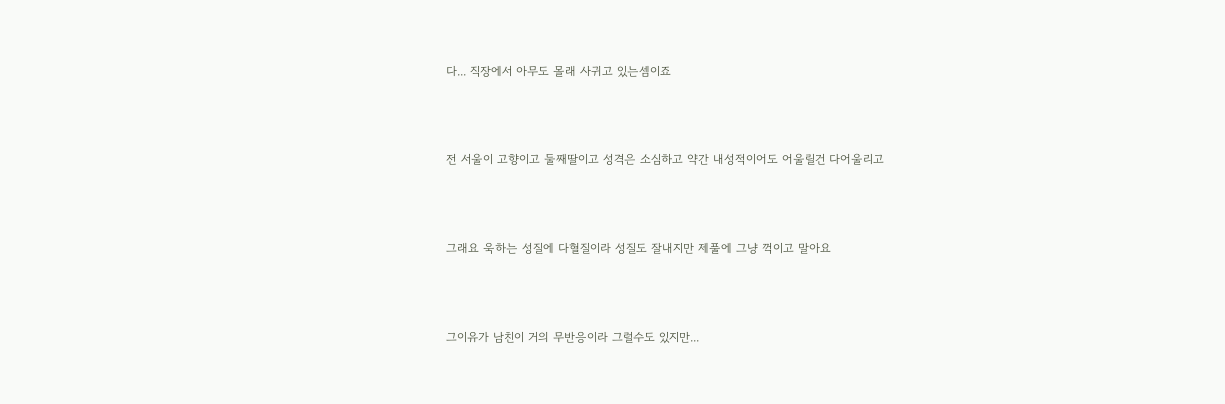다... 직장에서 아무도 몰래 사귀고 있는셈이죠



전 서울이 고향이고 둘째딸이고 성격은 소심하고 약간 내성적이어도 어울릴건 다어울리고



그래요 욱하는 성질에 다혈질이라 성질도 잘내지만 제풀에 그냥 꺽이고 말아요



그이유가 남친이 거의 무반응이라 그럴수도 있지만...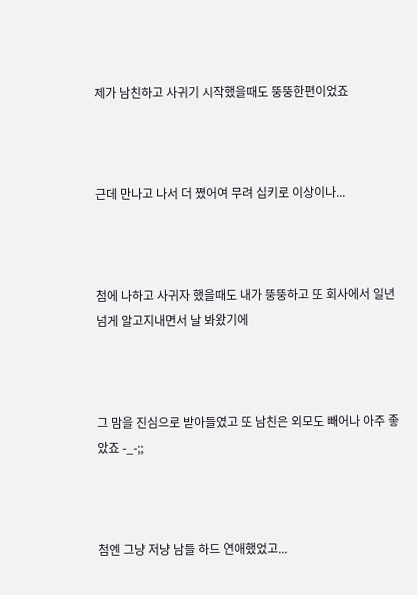제가 남친하고 사귀기 시작했을때도 뚱뚱한편이었죠



근데 만나고 나서 더 쪘어여 무려 십키로 이상이나...



첨에 나하고 사귀자 했을때도 내가 뚱뚱하고 또 회사에서 일년넘게 알고지내면서 날 봐왔기에



그 맘을 진심으로 받아들였고 또 남친은 외모도 빼어나 아주 좋았죠 -_-;;



첨엔 그냥 저냥 남들 하드 연애했었고...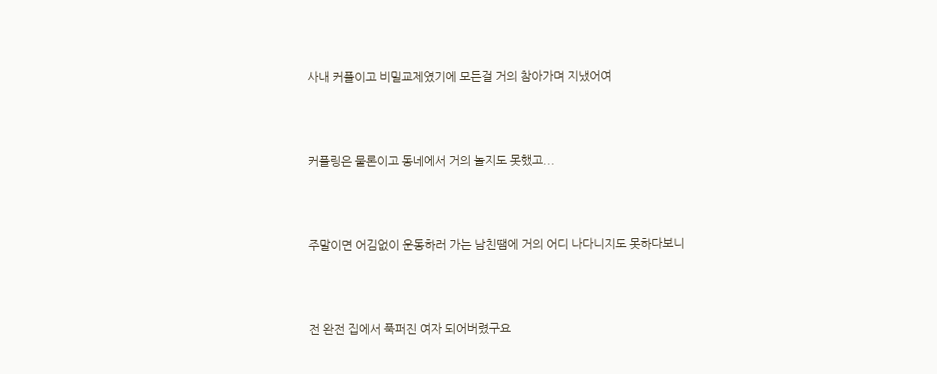사내 커플이고 비밀교제였기에 모든걸 거의 참아가며 지냈어여



커플링은 물론이고 동네에서 거의 놀지도 못했고...



주말이면 어김없이 운동하러 가는 남친땜에 거의 어디 나다니지도 못하다보니



전 완전 집에서 푹퍼진 여자 되어버렸구요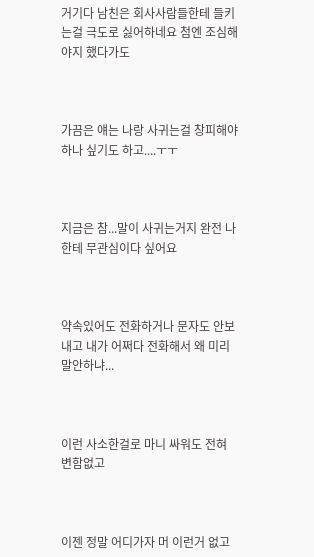거기다 남친은 회사사람들한테 들키는걸 극도로 싫어하네요 첨엔 조심해야지 했다가도



가끔은 얘는 나랑 사귀는걸 창피해야하나 싶기도 하고....ㅜㅜ



지금은 참...말이 사귀는거지 완전 나한테 무관심이다 싶어요



약속있어도 전화하거나 문자도 안보내고 내가 어쩌다 전화해서 왜 미리 말안하냐...



이런 사소한걸로 마니 싸워도 전혀 변함없고



이젠 정말 어디가자 머 이런거 없고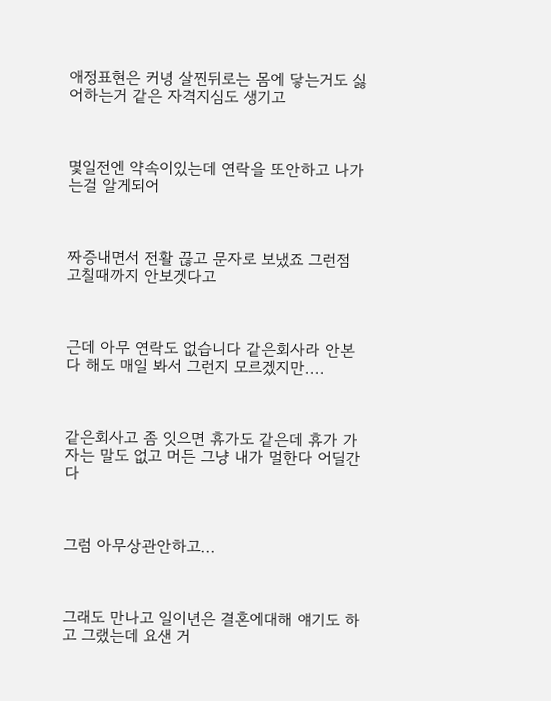애정표현은 커녕 살찐뒤로는 몸에 닿는거도 싫어하는거 같은 자격지심도 생기고



몇일전엔 약속이있는데 연락을 또안하고 나가는걸 알게되어



짜증내면서 전활 끊고 문자로 보냈죠 그런점 고칠때까지 안보겟다고



근데 아무 연락도 없습니다 같은회사라 안본다 해도 매일 봐서 그런지 모르겠지만....



같은회사고 좀 잇으면 휴가도 같은데 휴가 가자는 말도 없고 머든 그냥 내가 멀한다 어딜간다



그럼 아무상관안하고...



그래도 만나고 일이년은 결혼에대해 얘기도 하고 그랬는데 요샌 거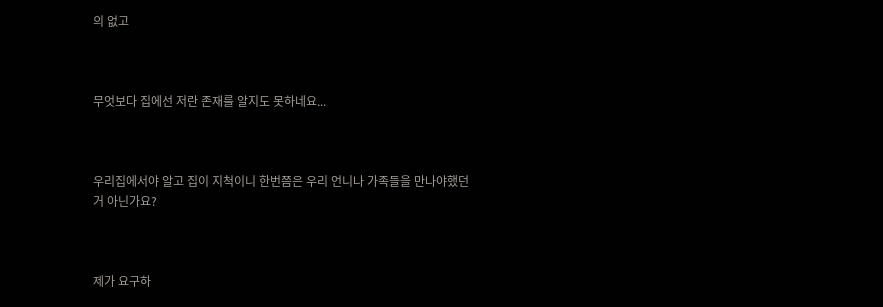의 없고



무엇보다 집에선 저란 존재를 알지도 못하네요...



우리집에서야 알고 집이 지척이니 한번쯤은 우리 언니나 가족들을 만나야했던거 아닌가요?



제가 요구하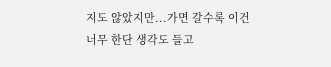지도 않았지만...가면 갈수록 이건 너무 한단 생각도 들고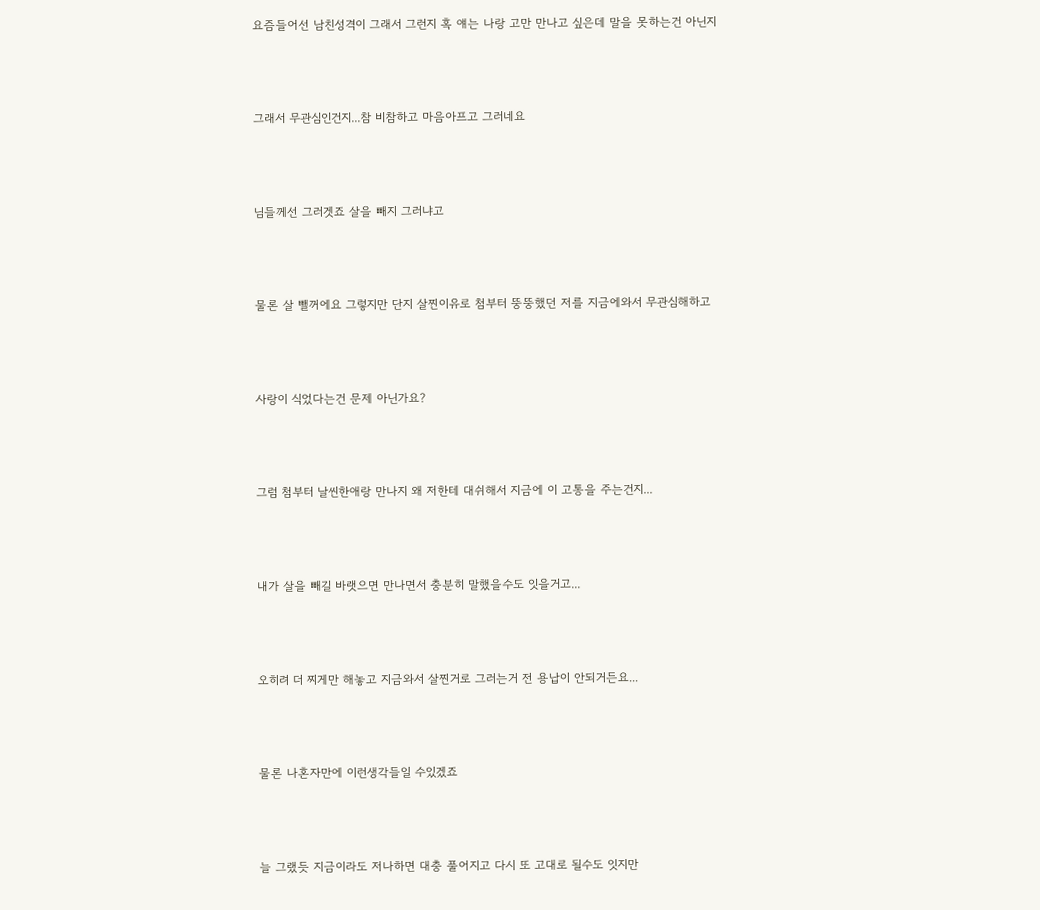요즘들어선 남친성격이 그래서 그런지 혹 얘는 나랑 고만 만나고 싶은데 말을 못하는건 아닌지



그래서 무관심인건지...참 비참하고 마음아프고 그러네요



님들께선 그러겟죠 살을 빼지 그러냐고



물론 살 뺄꺼에요 그렇지만 단지 살찐이유로 첨부터 뚱뚱했던 저를 지금에와서 무관심해하고



사랑이 식었다는건 문제 아닌가요?



그럼 첨부터 날씬한애랑 만나지 왜 저한테 대쉬해서 지금에 이 고통을 주는건지...



내가 살을 빼길 바랫으면 만나면서 충분히 말했을수도 잇을거고...



오히려 더 찌게만 해놓고 지금와서 살찐거로 그러는거 전 용납이 안되거든요...



물론 나혼자만에 이런생각들일 수있겠죠



늘 그랬듯 지금이라도 저나하면 대충 풀어지고 다시 또 고대로 될수도 잇지만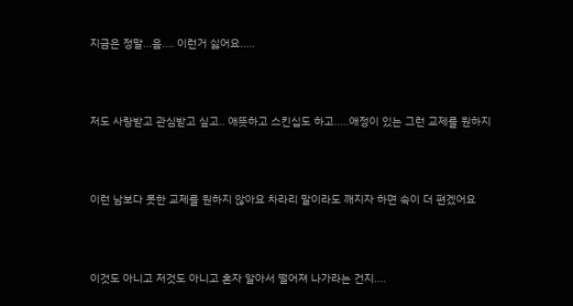지금은 정말...음.... 이런거 싫어요.....



저도 사랑받고 관심받고 싶고.. 애뜻하고 스킨십도 하고.....애정이 있는 그런 교제를 원하지



이런 남보다 못한 교제를 원하지 않아요 차라리 말이라도 깨지자 하면 속이 더 편겠어요



이것도 아니고 저것도 아니고 혼자 알아서 떨어져 나가라는 건지....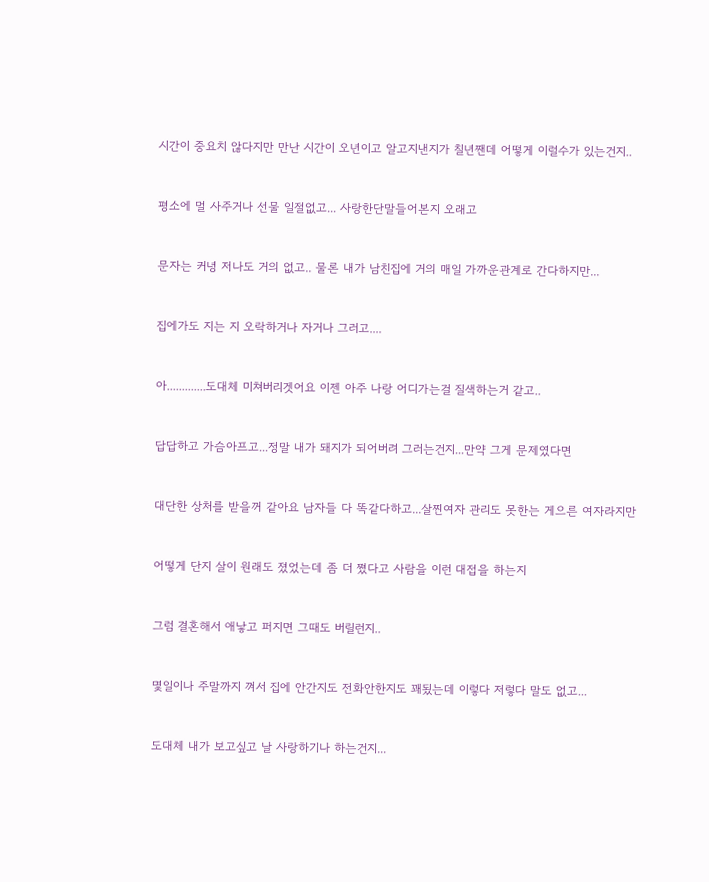시간이 중요치 않다지만 만난 시간이 오년이고 알고지낸지가 칠년짼데 어떻게 이럴수가 있는건지..



평소에 멀 사주거나 선물 일절없고... 사랑한단말들어본지 오래고



문자는 커녕 저나도 거의 없고.. 물론 내가 남친집에 거의 매일 가까운관계로 간다하지만...



집에가도 지는 지 오락하거나 자거나 그러고....



아.............도대체 미쳐버리겟어요 이젠 아주 나랑 어디가는걸 질색하는거 같고..



답답하고 가슴아프고...정말 내가 돼지가 되어버려 그러는건지...만약 그게 문제였다면



대단한 상처를 받을꺼 같아요 남자들 다 똑같다하고...살찐여자 관리도 못한는 게으른 여자라지만



어떻게 단지 살이 원래도 졌었는데 좀 더 쪘다고 사람을 이런 대접을 하는지



그럼 결혼해서 애낳고 퍼지면 그때도 버릴런지..



몇일이나 주말까지 껴서 집에 안간지도 전화안한지도 꽤됬는데 이렇다 저렇다 말도 없고...



도대체 내가 보고싶고 날 사랑하기나 하는건지...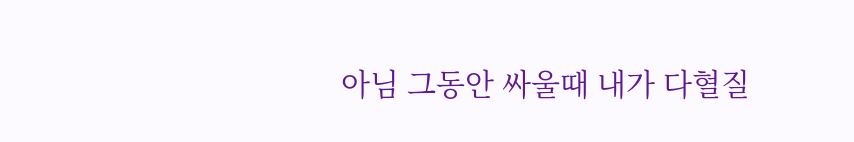아님 그동안 싸울때 내가 다혈질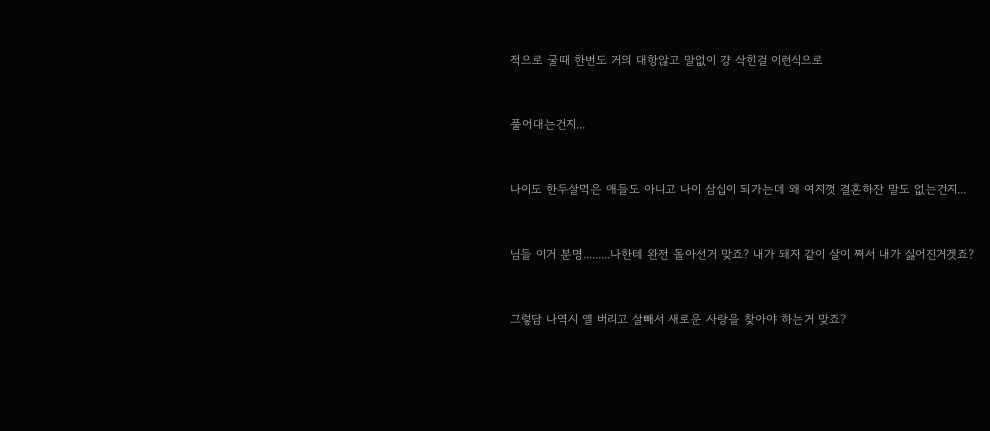적으로 굴때 한번도 거의 대항않고 말없이 걍 삭힌걸 이런식으로



풀어대는건지...



나이도 한두살먹은 애들도 아니고 나이 삼십이 되가는데 왜 여지껏 결혼하잔 말도 없는건지...



님들 이거 분명.........나한테 완전 돌아선거 맞죠? 내가 돼지 같이 살이 쪄서 내가 싫어진거겟죠?



그렇담 나역시 얠 버리고 살빼서 새로운 사랑을 찾아야 하는거 맞죠?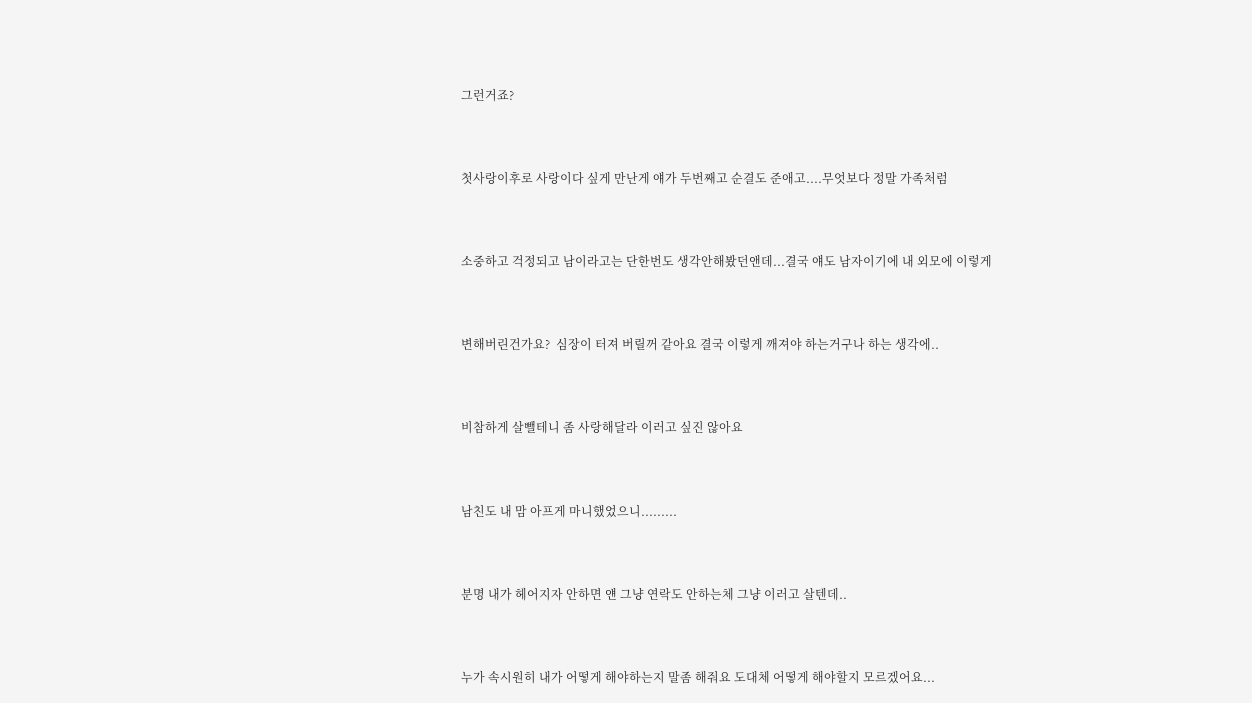그런거죠?



첫사랑이후로 사랑이다 싶게 만난게 얘가 두번째고 순결도 준애고....무엇보다 정말 가족처럼



소중하고 걱정되고 남이라고는 단한번도 생각안해봤던앤데...결국 얘도 남자이기에 내 외모에 이렇게



변해버린건가요?  심장이 터져 버릴꺼 같아요 결국 이렇게 깨져야 하는거구나 하는 생각에..



비참하게 살뺄테니 좀 사랑해달라 이러고 싶진 않아요



남친도 내 맘 아프게 마니했었으니.........



분명 내가 헤어지자 안하면 얜 그냥 연락도 안하는체 그냥 이러고 살텐데..



누가 속시원히 내가 어떻게 해야하는지 말좀 해줘요 도대체 어떻게 해야할지 모르겠어요...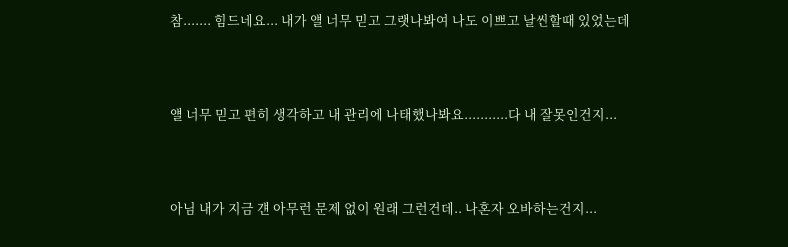참....... 힘드네요... 내가 얠 너무 믿고 그랫나봐여 나도 이쁘고 날씬할때 있었는데



얠 너무 믿고 편히 생각하고 내 관리에 나태했나봐요...........다 내 잘못인건지...



아님 내가 지금 걘 아무런 문제 없이 원래 그런건데.. 나혼자 오바하는건지...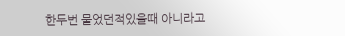한두번 물었던적있을때 아니라고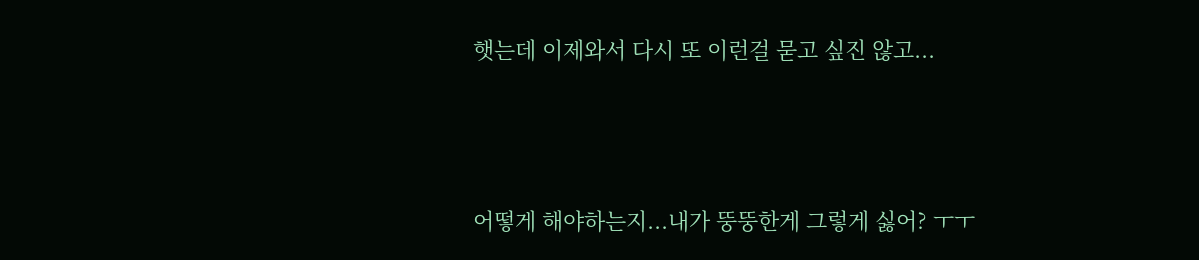햇는데 이제와서 다시 또 이런걸 묻고 싶진 않고...



어떻게 해야하는지...내가 뚱뚱한게 그렇게 싫어? ㅜㅜ